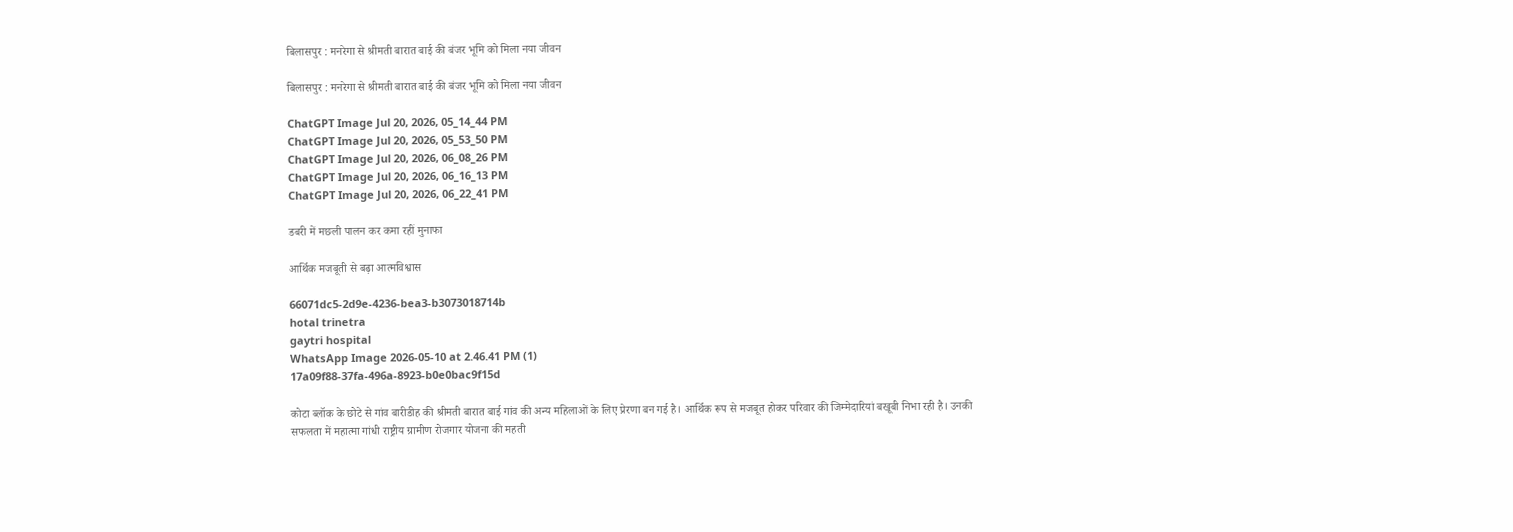बिलासपुर : मनरेगा से श्रीमती बारात बाई की बंजर भूमि को मिला नया जीवन

बिलासपुर : मनरेगा से श्रीमती बारात बाई की बंजर भूमि को मिला नया जीवन

ChatGPT Image Jul 20, 2026, 05_14_44 PM
ChatGPT Image Jul 20, 2026, 05_53_50 PM
ChatGPT Image Jul 20, 2026, 06_08_26 PM
ChatGPT Image Jul 20, 2026, 06_16_13 PM
ChatGPT Image Jul 20, 2026, 06_22_41 PM

डबरी में मछली पालन कर कमा रहीं मुनाफा

आर्थिक मजबूती से बढ़ा आत्मविश्वास

66071dc5-2d9e-4236-bea3-b3073018714b
hotal trinetra
gaytri hospital
WhatsApp Image 2026-05-10 at 2.46.41 PM (1)
17a09f88-37fa-496a-8923-b0e0bac9f15d

कोटा ब्लॉक के छोटे से गांव बारीडीह की श्रीमती बारात बाई गांव की अन्य महिलाओं के लिए प्रेरणा बन गई है। आर्थिक रूप से मजबूत होकर परिवार की जिम्मेदारियां बखूबी निभा रही है। उनकी सफलता में महात्मा गांधी राष्ट्रीय ग्रामीण रोजगार योजना की महती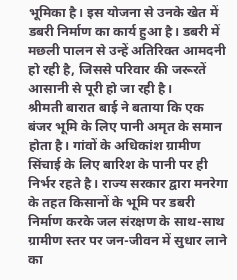भूमिका है। इस योजना से उनके खेत में डबरी निर्माण का कार्य हुआ है। डबरी में मछली पालन से उन्हें अतिरिक्त आमदनी हो रही है, जिससे परिवार की जरूरतें आसानी से पूरी हो जा रही है।
श्रीमती बारात बाई ने बताया कि एक बंजर भूमि के लिए पानी अमृत के समान होता है। गांवों के अधिकांश ग्रामीण सिंचाई के लिए बारिश के पानी पर ही निर्भर रहते है। राज्य सरकार द्वारा मनरेगा के तहत किसानों के भूमि पर डबरी निर्माण करके जल संरक्षण के साथ-साथ ग्रामीण स्तर पर जन-जीवन में सुधार लाने का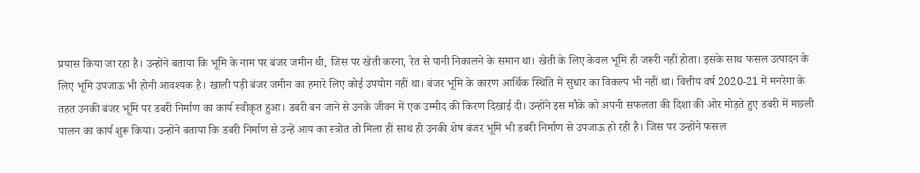प्रयास किया जा रहा है। उन्होंने बताया कि भूमि के नाम पर बंजर जमीन थी, जिस पर खेती करना, रेत से पानी निकालने के समान था। खेती के लिए केवल भूमि ही जरूरी नहीं होता। इसके साथ फसल उत्पादन के लिए भूमि उपजाऊ भी होनी आवश्यक है। खाली पड़ी बंजर जमीन का हमारे लिए कोई उपयोग नहीं था। बंजर भूमि के कारण आर्थिक स्थिति में सुधार का विकल्प भी नहीं था। वित्तीय वर्ष 2020-21 में मनरेगा के तहत उनकी बंजर भूमि पर डबरी निर्माण का कार्य स्वीकृत हुआ। डबरी बन जाने से उनके जीवन में एक उम्मीद की किरण दिखाई दी। उन्होंने इस मौके को अपनी सफलता की दिशा की ओर मोड़ते हुए डबरी में मछली पालन का कार्य शुरू किया। उन्होंने बताया कि डबरी निर्माण से उन्हें आय का स्त्रोत तो मिला हीं साथ ही उनकी शेष बंजर भूमि भी डबरी निर्माण से उपजाऊ हो रही है। जिस पर उन्होंने फसल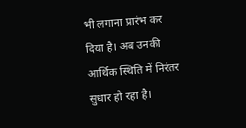भी लगाना प्रारंभ कर दिया है। अब उनकी आर्थिक स्थिति में निरंतर सुधार हो रहा है।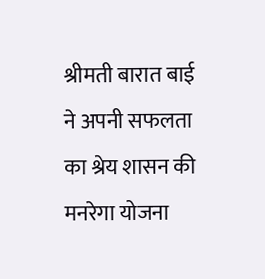श्रीमती बारात बाई ने अपनी सफलता का श्रेय शासन की मनरेगा योजना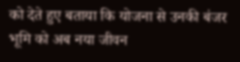को देते हुए बताया कि योजना से उनकी बंजर भूमि को अब नया जीवन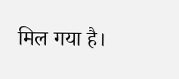मिल गया है।